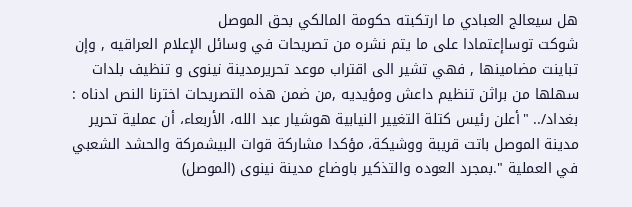هل سيعالج العبادي ما ارتكبته حكومة المالكي بحق الموصل
شوكت توساإعتمادا على ما يتم نشره من تصريحات في وسائل الإعلام العراقيه , وإن تباينت مضامينها , فهي تشير الى اقتراب موعد تحريرمدينة نينوى و تنظيف بلدات سهلها من براثن تنظيم داعش ومؤيديه ,من ضمن هذه التصريحات اخترنا النص ادناه :
بغداد/.. "أعلن رئيس كتلة التغيير النيابية هوشيار عبد الله، الأربعاء، أن عملية تحرير مدينة الموصل باتت قريبة ووشيكة، مؤكدا مشاركة قوات البيشمركة والحشد الشعبي في العملية ".بمجرد العوده والتذكير باوضاع مدينة نينوى (الموصل)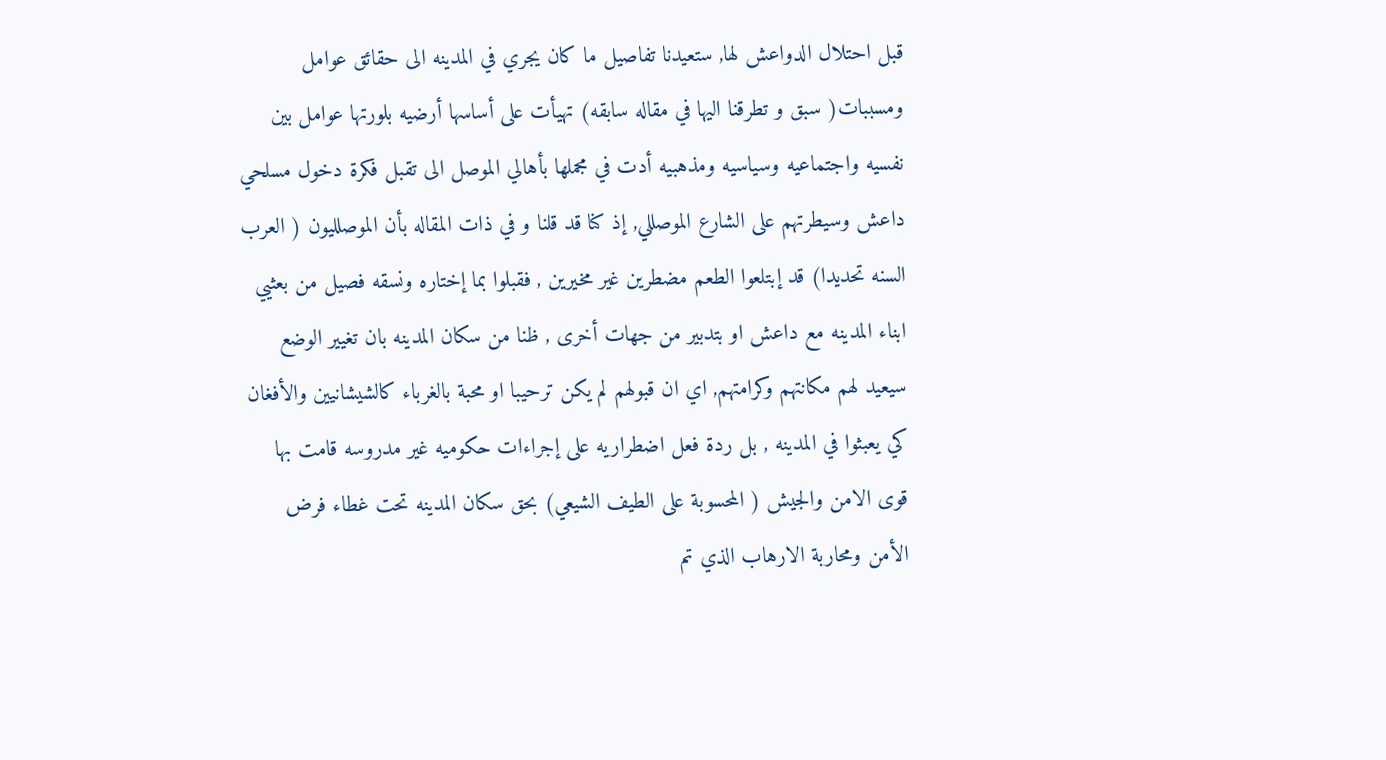قبل احتلال الدواعش لها, ستعيدنا تفاصيل ما كان يجري في المدينه الى حقائق عوامل ومسببات( سبق و تطرقنا اليها في مقاله سابقه) تهيأت على أساسها أرضيه بلورتها عوامل بين نفسيه واجتماعيه وسياسيه ومذهبيه أدت في مجملها بأهالي الموصل الى تقبل فكرة دخول مسلحي داعش وسيطرتهم على الشارع الموصللي, إذ كنا قد قلنا و في ذات المقاله بأن الموصلليون ( العرب السنه تحديدا) قد إبتلعوا الطعم مضطرين غير مخيرين , فقبلوا بما إختاره ونسقه فصيل من بعثيي ابناء المدينه مع داعش او بتدبير من جهات أخرى , ظنا من سكان المدينه بان تغيير الوضع سيعيد لهم مكانتهم وكرامتهم, اي ان قبولهم لم يكن ترحيبا او محبة بالغرباء كالشيشانيين والأفغان كي يعبثوا في المدينه , بل ردة فعل اضطراريه على إجراءات حكوميه غير مدروسه قامت بها قوى الامن والجيش ( المحسوبة على الطيف الشيعي) بحق سكان المدينه تحت غطاء فرض الأمن ومحاربة الارهاب الذي تم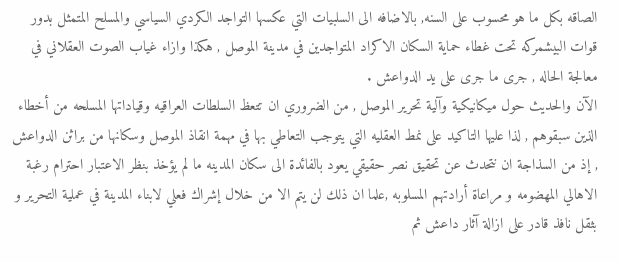الصاقه بكل ما هو محسوب على السنه, بالاضافه الى السلبيات التي عكسها التواجد الكردي السياسي والمسلح المتمثل بدور قوات البيشمركه تحت غطاء حماية السكان الاكراد المتواجدين في مدينة الموصل , هكذا وازاء غياب الصوت العقلاني في معالجة الحاله , جرى ما جرى على يد الدواعش .
الآن والحديث حول ميكانيكية وآلية تحرير الموصل , من الضروري ان تتعظ السلطات العراقيه وقياداتها المسلحه من أخطاء الذين سبقوهم , لذا عليها التاكيد على نمط العقليه التي يتوجب التعاطي بها في مهمة انقاذ الموصل وسكانها من براثن الدواعش , إذ من السذاجة ان نتحدث عن تحقيق نصر حقيقي يعود بالفائدة الى سكان المدينه ما لم يؤخذ بنظر الاعتبار احترام رغبة الاهالي المهضومه و مراعاة أرادتهم المسلوبه ,علما ان ذلك لن يتم الا من خلال إشراك فعلي لابناء المدينة في عملية التحرير و بثقل نافذ قادر على ازالة آثار داعش ثم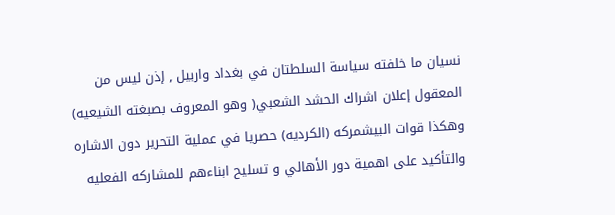نسيان ما خلفته سياسة السلطتان في بغداد واربيل , إذن ليس من المعقول إعلان اشراك الحشد الشعبي( وهو المعروف بصبغته الشيعيه) وهكذا قوات البيشمركه (الكرديه) حصريا في عملية التحرير دون الاشاره والتأكيد على اهمية دور الأهالي و تسليح ابناءهم للمشاركه الفعليه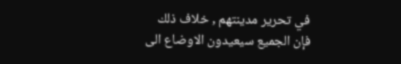في تحرير مدينتهم , خلاف ذلك فإن الجميع سيعيدون الاوضاع الى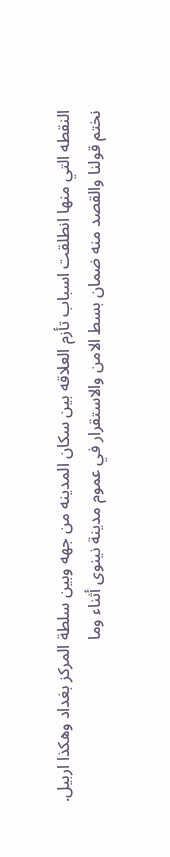النقطه التي منها انطلقت اسباب تأزم العلاقه بين سكان المدينه من جهه وبين سلطة المركز بغداد وهكذا اربيل.
نختم قولنا والقصد منه ضمان بسط الامن والاستقرار في عموم مدينة نينوى أثناء وما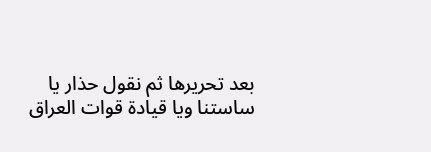بعد تحريرها ثم نقول حذار يا ساستنا ويا قيادة قوات العراق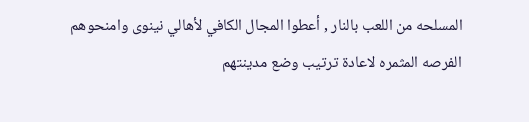المسلحه من اللعب بالنار , أعطوا المجال الكافي لأهالي نينوى وامنحوهم الفرصه المثمره لاعادة ترتيب وضع مدينتهم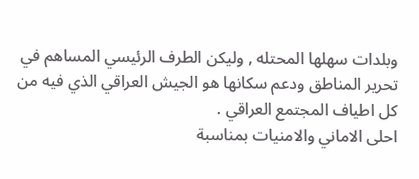وبلدات سهلها المحتله , وليكن الطرف الرئيسي المساهم في تحرير المناطق ودعم سكانها هو الجيش العراقي الذي فيه من كل اطياف المجتمع العراقي .
احلى الاماني والامنيات بمناسبة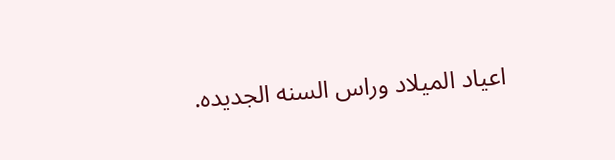اعياد الميلاد وراس السنه الجديده.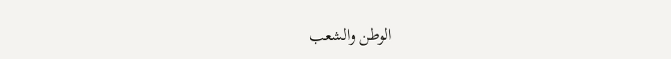الوطن والشعب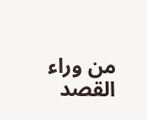من وراء القصد